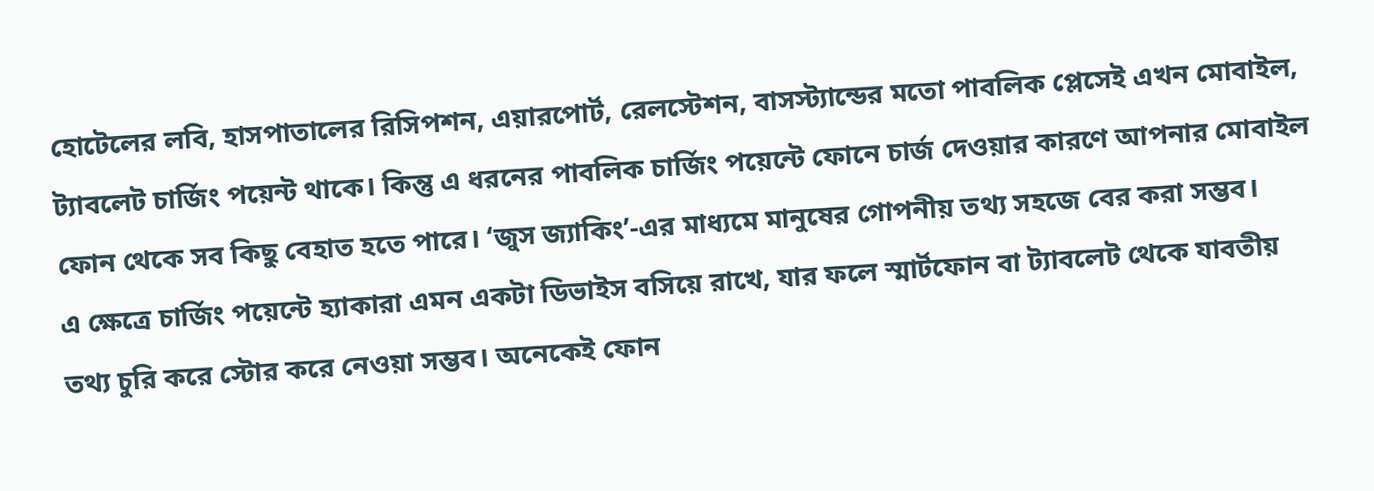হোটেলের লবি, হাসপাতালের রিসিপশন, এয়ারপোর্ট, রেলস্টেশন, বাসস্ট্যান্ডের মতো পাবলিক প্লেসেই এখন মোবাইল, ট্যাবলেট চার্জিং পয়েন্ট থাকে। কিন্তু এ ধরনের পাবলিক চার্জিং পয়েন্টে ফোনে চার্জ দেওয়ার কারণে আপনার মোবাইল ফোন থেকে সব কিছু বেহাত হতে পারে। ‘জুস জ্যাকিং’-এর মাধ্যমে মানুষের গোপনীয় তথ্য সহজে বের করা সম্ভব।
এ ক্ষেত্রে চার্জিং পয়েন্টে হ্যাকারা এমন একটা ডিভাইস বসিয়ে রাখে, যার ফলে স্মার্টফোন বা ট্যাবলেট থেকে যাবতীয় তথ্য চুরি করে স্টোর করে নেওয়া সম্ভব। অনেকেই ফোন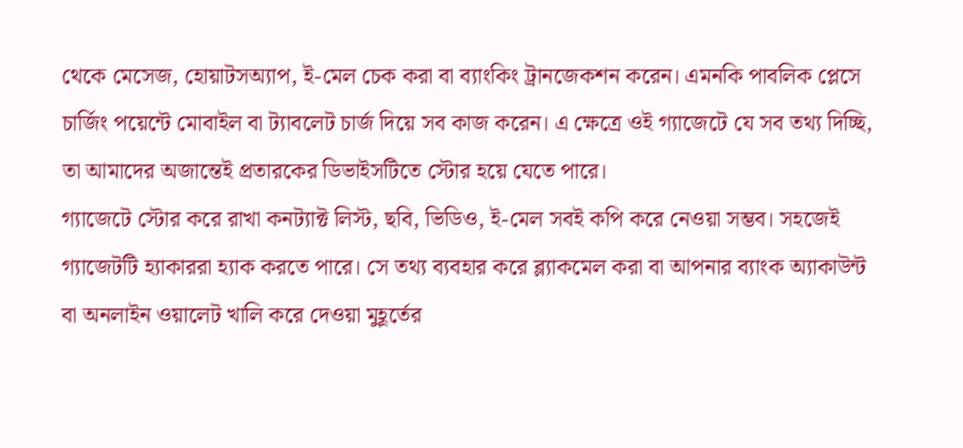থেকে মেসেজ, হোয়াটসঅ্যাপ, ই-মেল চেক করা বা ব্যাংকিং ট্রানজেকশন করেন। এমনকি পাবলিক প্লেসে চার্জিং পয়েন্টে মোবাইল বা ট্যাবলেট চার্জ দিয়ে সব কাজ করেন। এ ক্ষেত্রে ওই গ্যাজেটে যে সব তথ্য দিচ্ছি, তা আমাদের অজান্তেই প্রতারকের ডিভাইসটিতে স্টোর হয়ে যেতে পারে।
গ্যাজেটে স্টোর করে রাখা কনট্যাক্ট লিস্ট, ছবি, ভিডিও, ই-মেল সবই কপি করে নেওয়া সম্ভব। সহজেই গ্যাজেটটি হ্যাকাররা হ্যাক করতে পারে। সে তথ্য ব্যবহার করে ব্ল্যাকমেল করা বা আপনার ব্যাংক অ্যাকাউন্ট বা অনলাইন ওয়ালেট খালি করে দেওয়া মুহূর্তের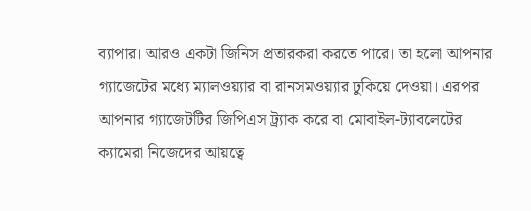ব্যাপার। আরও একটা জিনিস প্রতারকরা করতে পারে। তা হলো আপনার গ্যাজেটের মধ্যে ম্যালওয়্যার বা রানসমওয়্যার ঢুকিয়ে দেওয়া। এরপর আপনার গ্যাজেটটির জিপিএস ট্র্যাক করে বা মোবাইল-ট্যাবলেটের ক্যামেরা নিজেদের আয়ত্বে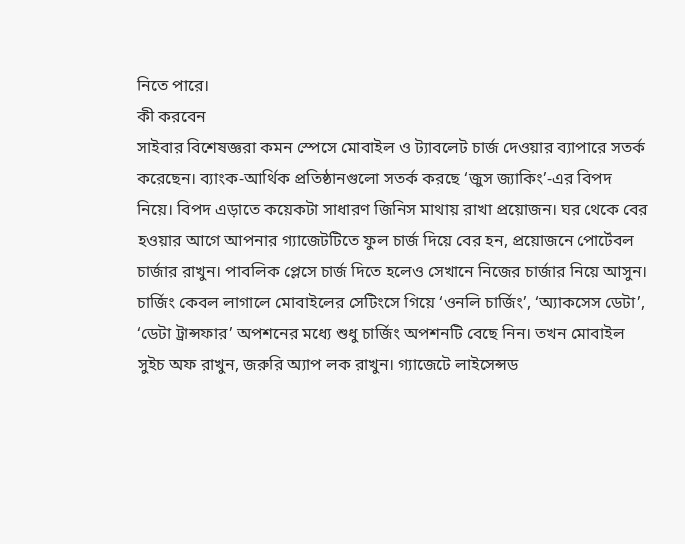নিতে পারে।
কী করবেন
সাইবার বিশেষজ্ঞরা কমন স্পেসে মোবাইল ও ট্যাবলেট চার্জ দেওয়ার ব্যাপারে সতর্ক করেছেন। ব্যাংক-আর্থিক প্রতিষ্ঠানগুলো সতর্ক করছে ‘জুস জ্যাকিং’-এর বিপদ নিয়ে। বিপদ এড়াতে কয়েকটা সাধারণ জিনিস মাথায় রাখা প্রয়োজন। ঘর থেকে বের হওয়ার আগে আপনার গ্যাজেটটিতে ফুল চার্জ দিয়ে বের হন, প্রয়োজনে পোর্টেবল চার্জার রাখুন। পাবলিক প্লেসে চার্জ দিতে হলেও সেখানে নিজের চার্জার নিয়ে আসুন। চার্জিং কেবল লাগালে মোবাইলের সেটিংসে গিয়ে ‘ওনলি চার্জিং’, ‘অ্যাকসেস ডেটা’, ‘ডেটা ট্রান্সফার’ অপশনের মধ্যে শুধু চার্জিং অপশনটি বেছে নিন। তখন মোবাইল সুইচ অফ রাখুন, জরুরি অ্যাপ লক রাখুন। গ্যাজেটে লাইসেন্সড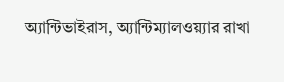অ্যান্টিভাইরাস, অ্যান্টিম্যালওয়্যার রাখা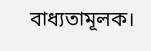বাধ্যতামূলক।